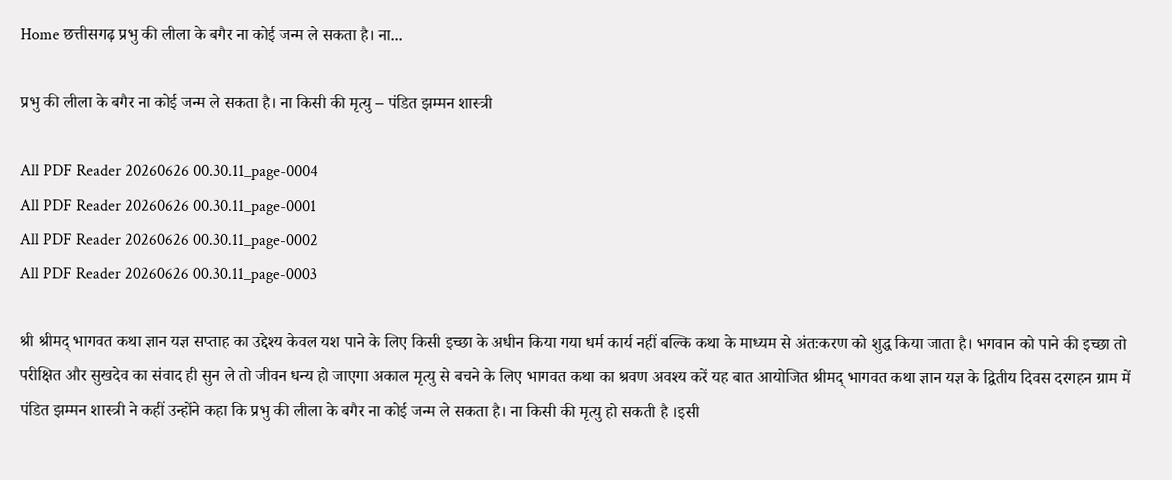Home छत्तीसगढ़ प्रभु की लीला के बगैर ना कोई जन्म ले सकता है। ना...

प्रभु की लीला के बगैर ना कोई जन्म ले सकता है। ना किसी की मृत्यु – पंडित झम्मन शास्त्री

All PDF Reader 20260626 00.30.11_page-0004
All PDF Reader 20260626 00.30.11_page-0001
All PDF Reader 20260626 00.30.11_page-0002
All PDF Reader 20260626 00.30.11_page-0003

श्री श्रीमद् भागवत कथा ज्ञान यज्ञ सप्ताह का उद्देश्य केवल यश पाने के लिए किसी इच्छा के अधीन किया गया धर्म कार्य नहीं बल्कि कथा के माध्यम से अंतःकरण को शुद्ध किया जाता है। भगवान को पाने की इच्छा तो परीक्षित और सुखदेव का संवाद ही सुन ले तो जीवन धन्य हो जाएगा अकाल मृत्यु से बचने के लिए भागवत कथा का श्रवण अवश्य करें यह बात आयोजित श्रीमद् भागवत कथा ज्ञान यज्ञ के द्वितीय दिवस दरगहन ग्राम में पंडित झम्मन शास्त्री ने कहीं उन्होंने कहा कि प्रभु की लीला के बगैर ना कोई जन्म ले सकता है। ना किसी की मृत्यु हो सकती है ।इसी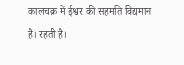कालचक्र में ईश्वर की सहमति विद्यमान है। रहती है।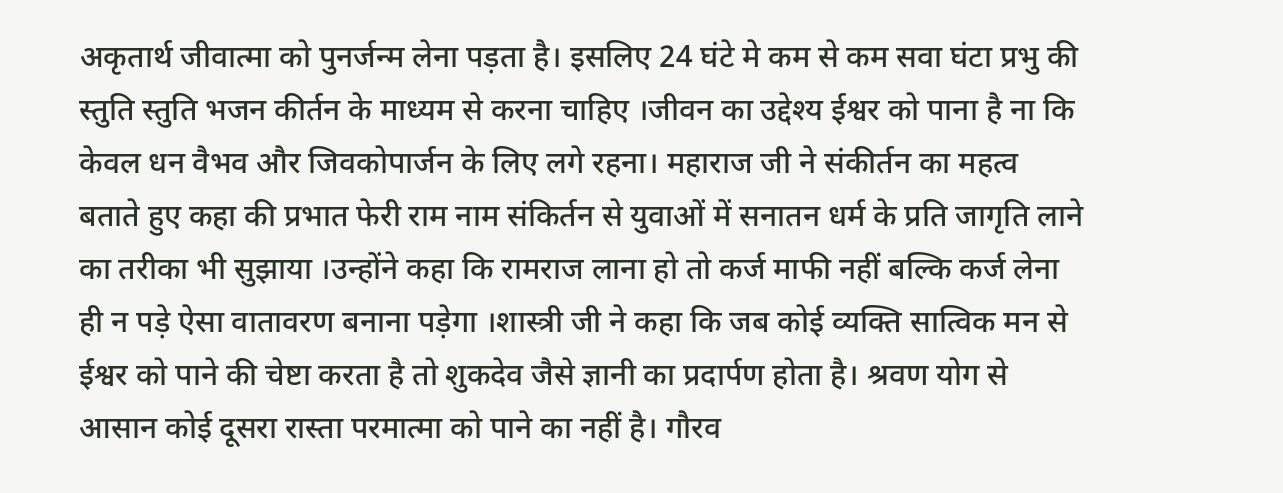अकृतार्थ जीवात्मा को पुनर्जन्म लेना पड़ता है। इसलिए 24 घंटे मे कम से कम सवा घंटा प्रभु की स्तुति स्तुति भजन कीर्तन के माध्यम से करना चाहिए ।जीवन का उद्देश्य ईश्वर को पाना है ना कि केवल धन वैभव और जिवकोपार्जन के लिए लगे रहना। महाराज जी ने संकीर्तन का महत्व बताते हुए कहा की प्रभात फेरी राम नाम संकिर्तन से युवाओं में सनातन धर्म के प्रति जागृति लाने का तरीका भी सुझाया ।उन्होंने कहा कि रामराज लाना हो तो कर्ज माफी नहीं बल्कि कर्ज लेना ही न पड़े ऐसा वातावरण बनाना पड़ेगा ।शास्त्री जी ने कहा कि जब कोई व्यक्ति सात्विक मन से ईश्वर को पाने की चेष्टा करता है तो शुकदेव जैसे ज्ञानी का प्रदार्पण होता है। श्रवण योग से आसान कोई दूसरा रास्ता परमात्मा को पाने का नहीं है। गौरव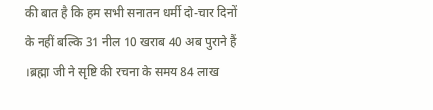की बात है कि हम सभी सनातन धर्मी दो-चार दिनों के नहीं बल्कि 31 नील 10 खराब 40 अब पुराने हैं ।ब्रह्मा जी ने सृष्टि की रचना के समय 84 लाख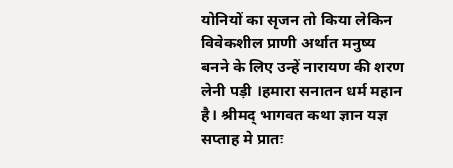योनियों का सृजन तो किया लेकिन विवेकशील प्राणी अर्थात मनुष्य बनने के लिए उन्हें नारायण की शरण लेनी पड़ी ।हमारा सनातन धर्म महान है। श्रीमद् भागवत कथा ज्ञान यज्ञ सप्ताह मे प्रातः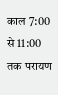काल 7:00 से 11:00 तक परायण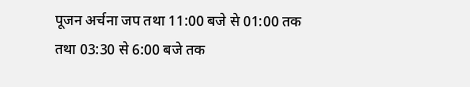पूजन अर्चना जप तथा 11:00 बजे से 01:00 तक तथा 03:30 से 6:00 बजे तक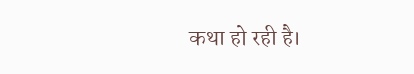कथा हो रही है।